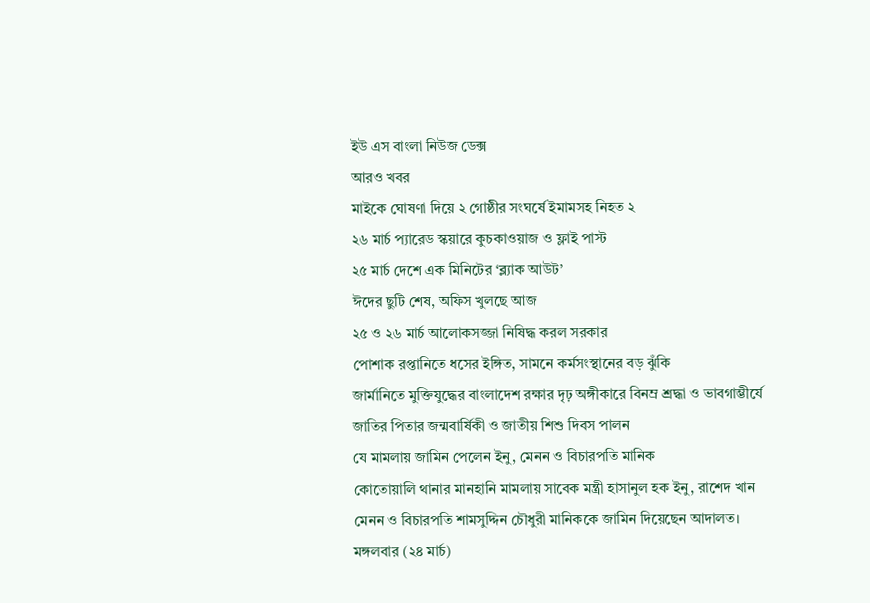ইউ এস বাংলা নিউজ ডেক্স
আরও খবর
মাইকে ঘোষণা দিয়ে ২ গোষ্ঠীর সংঘর্ষে ইমামসহ নিহত ২
২৬ মার্চ প্যারেড স্কয়ারে কুচকাওয়াজ ও ফ্লাই পাস্ট
২৫ মার্চ দেশে এক মিনিটের ‘ব্ল্যাক আউট’
ঈদের ছুটি শেষ, অফিস খুলছে আজ
২৫ ও ২৬ মার্চ আলোকসজ্জা নিষিদ্ধ করল সরকার
পোশাক রপ্তানিতে ধসের ইঙ্গিত, সামনে কর্মসংস্থানের বড় ঝুঁকি
জার্মানিতে মুক্তিযুদ্ধের বাংলাদেশ রক্ষার দৃঢ় অঙ্গীকারে বিনম্র শ্রদ্ধা ও ভাবগাম্ভীর্যে জাতির পিতার জন্মবার্ষিকী ও জাতীয় শিশু দিবস পালন
যে মামলায় জামিন পেলেন ইনু, মেনন ও বিচারপতি মানিক
কোতোয়ালি থানার মানহানি মামলায় সাবেক মন্ত্রী হাসানুল হক ইনু, রাশেদ খান মেনন ও বিচারপতি শামসুদ্দিন চৌধুরী মানিককে জামিন দিয়েছেন আদালত। মঙ্গলবার (২৪ মার্চ)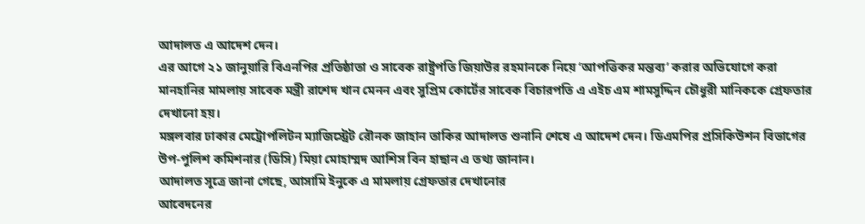আদালত এ আদেশ দেন।
এর আগে ২১ জানুয়ারি বিএনপির প্রতিষ্ঠাতা ও সাবেক রাষ্ট্রপতি জিয়াউর রহমানকে নিয়ে ‘আপত্তিকর মন্তব্য’ করার অভিযোগে করা মানহানির মামলায় সাবেক মন্ত্রী রাশেদ খান মেনন এবং সুপ্রিম কোর্টের সাবেক বিচারপতি এ এইচ এম শামসুদ্দিন চৌধুরী মানিককে গ্রেফতার দেখানো হয়।
মঙ্গলবার ঢাকার মেট্রোপলিটন ম্যাজিস্ট্রেট রৌনক জাহান তাকির আদালত শুনানি শেষে এ আদেশ দেন। ডিএমপির প্রসিকিউশন বিভাগের উপ-পুলিশ কমিশনার (ডিসি) মিয়া মোহাম্মদ আশিস বিন হাছান এ তথ্য জানান।
আদালত সূত্রে জানা গেছে, আসামি ইনুকে এ মামলায় গ্রেফতার দেখানোর
আবেদনের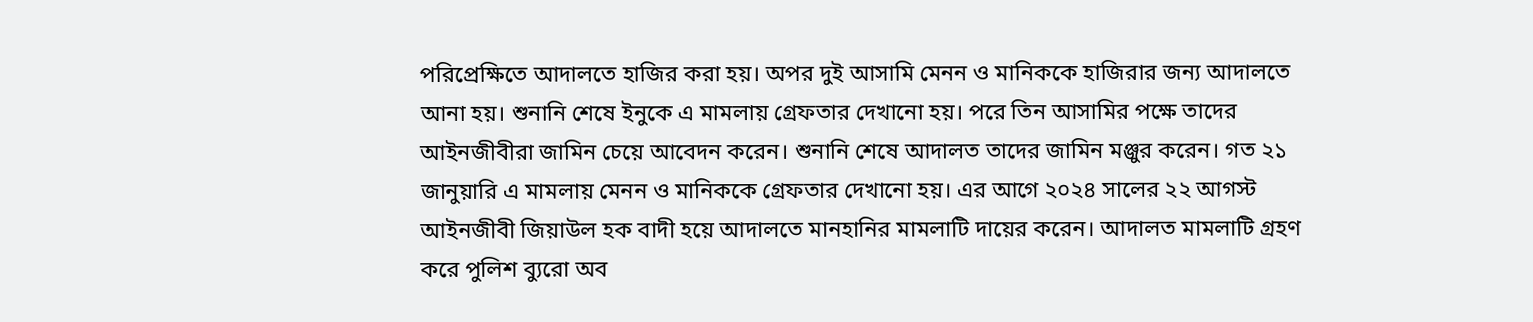পরিপ্রেক্ষিতে আদালতে হাজির করা হয়। অপর দুই আসামি মেনন ও মানিককে হাজিরার জন্য আদালতে আনা হয়। শুনানি শেষে ইনুকে এ মামলায় গ্রেফতার দেখানো হয়। পরে তিন আসামির পক্ষে তাদের আইনজীবীরা জামিন চেয়ে আবেদন করেন। শুনানি শেষে আদালত তাদের জামিন মঞ্জুর করেন। গত ২১ জানুয়ারি এ মামলায় মেনন ও মানিককে গ্রেফতার দেখানো হয়। এর আগে ২০২৪ সালের ২২ আগস্ট আইনজীবী জিয়াউল হক বাদী হয়ে আদালতে মানহানির মামলাটি দায়ের করেন। আদালত মামলাটি গ্রহণ করে পুলিশ ব্যুরো অব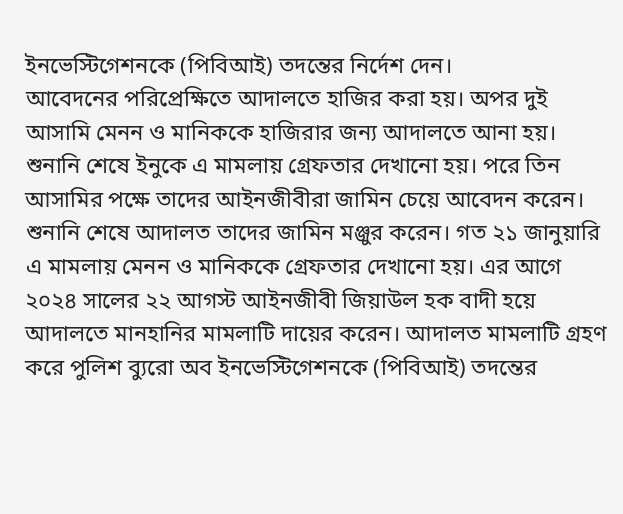ইনভেস্টিগেশনকে (পিবিআই) তদন্তের নির্দেশ দেন।
আবেদনের পরিপ্রেক্ষিতে আদালতে হাজির করা হয়। অপর দুই আসামি মেনন ও মানিককে হাজিরার জন্য আদালতে আনা হয়। শুনানি শেষে ইনুকে এ মামলায় গ্রেফতার দেখানো হয়। পরে তিন আসামির পক্ষে তাদের আইনজীবীরা জামিন চেয়ে আবেদন করেন। শুনানি শেষে আদালত তাদের জামিন মঞ্জুর করেন। গত ২১ জানুয়ারি এ মামলায় মেনন ও মানিককে গ্রেফতার দেখানো হয়। এর আগে ২০২৪ সালের ২২ আগস্ট আইনজীবী জিয়াউল হক বাদী হয়ে আদালতে মানহানির মামলাটি দায়ের করেন। আদালত মামলাটি গ্রহণ করে পুলিশ ব্যুরো অব ইনভেস্টিগেশনকে (পিবিআই) তদন্তের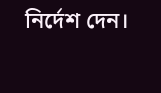নির্দেশ দেন।